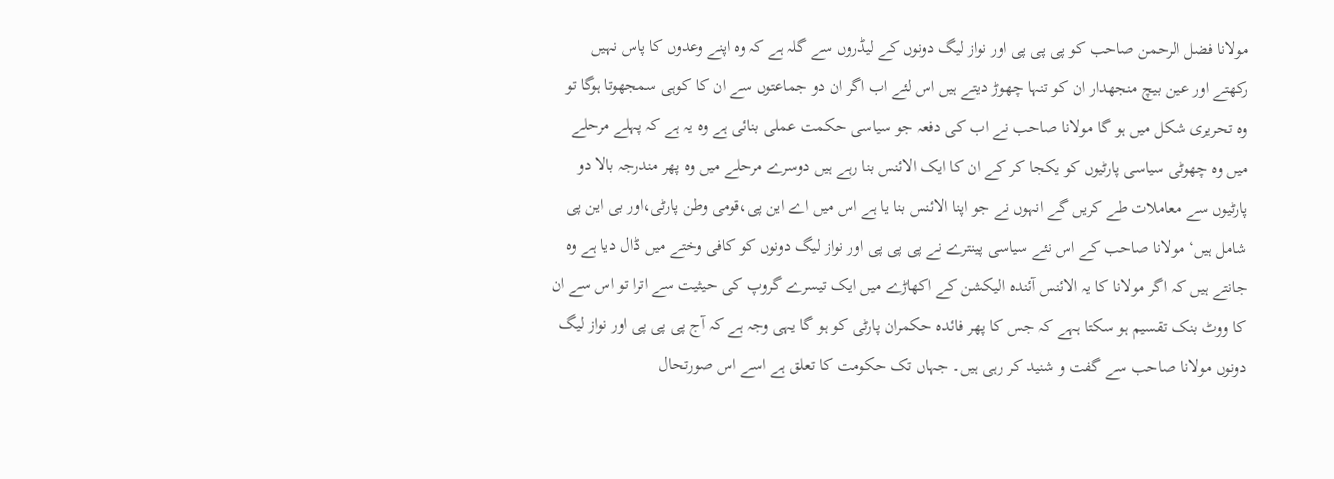مولانا فضل الرحمن صاحب کو پی پی پی اور نواز لیگ دونوں کے لیڈروں سے گلہ ہے کہ وہ اپنے وعدوں کا پاس نہیں رکھتے اور عین بیچ منجھدار ان کو تنہا چھوڑ دیتے ہیں اس لئے اب اگر ان دو جماعتوں سے ان کا کوہی سمجھوتا ہوگا تو وہ تحریری شکل میں ہو گا مولانا صاحب نے اب کی دفعہ جو سیاسی حکمت عملی بنائی ہے وہ یہ ہے کہ پہلے مرحلے میں وہ چھوٹی سیاسی پارٹیوں کو یکجا کر کے ان کا ایک الائنس بنا رہے ہیں دوسرے مرحلے میں وہ پھر مندرجہ بالا دو پارٹیوں سے معاملات طے کریں گے انہوں نے جو اپنا الائنس بنا یا ہے اس میں اے این پی،قومی وطن پارٹی،اور بی این پی شامل ہیں‘ مولانا صاحب کے اس نئے سیاسی پینترے نے پی پی پی اور نواز لیگ دونوں کو کافی وختے میں ڈال دیا ہے وہ جانتے ہیں کہ اگر مولانا کا یہ الائنس آئندہ الیکشن کے اکھاڑے میں ایک تیسرے گروپ کی حیثیت سے اترا تو اس سے ان کا ووٹ بنک تقسیم ہو سکتا ہہے کہ جس کا پھر فائدہ حکمران پارٹی کو ہو گا یہی وجہ ہے کہ آج پی پی پی اور نواز لیگ دونوں مولانا صاحب سے گفت و شنید کر رہی ہیں۔ جہاں تک حکومت کا تعلق ہے اسے اس صورتحال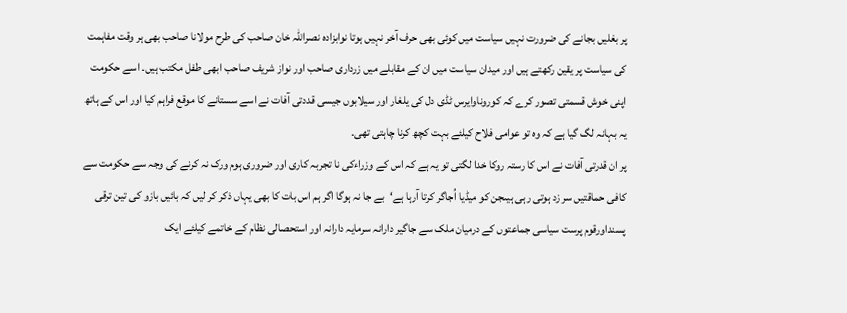پر بغلیں بجانے کی ضرورت نہیں سیاست میں کوئی بھی حرف آخر نہیں ہوتا نوابزادہ نصراللہ خان صاحب کی طرح مولانا صاحب بھی ہر وقت مفاہمت کی سیاست پر یقین رکھتے ہیں اور میدان سیاست میں ان کے مقابلے میں زرداری صاحب اور نواز شریف صاحب ابھی طفل مکتب ہیں۔ اسے حکومت اپنی خوش قسمتی تصور کرے کہ کوروناوایرس ٹڈی دل کی یلغار اور سیلابوں جیسی قددتی آفات نے اسے سستانے کا موقع فراہم کیا اور اس کے ہاتھ یہ بہانہ لگ گیا ہے کہ وہ تو عوامی فلاح کیلئے بہت کچھ کرنا چاہتی تھی۔
پر ان قدرتی آفات نے اس کا رستہ روکا خدا لگتی تو یہ ہے کہ اس کے وزراءکی نا تجربہ کاری اور ضروری ہوم ورک نہ کرنے کی وجہ سے حکومت سے کافی حماقتیں سر زد ہوتی رہی ہیںجن کو میڈیا اُجاگر کرتا آرہا ہے‘بے جا نہ ہوگا اگر ہم اس بات کا بھی یہاں ذکر کر لیں کہ بائیں بازو کی تین ترقی پسنداورقوم پرست سیاسی جماعتوں کے درمیان ملک سے جاگیر دارانہ سرمایہ دارانہ اور استحصالی نظام کے خاتمے کیلئے ایک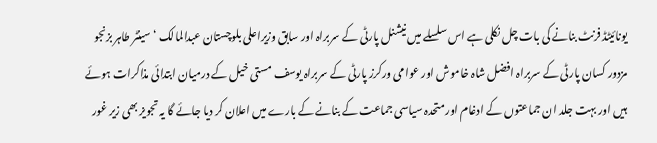یونائیٹڈ فرنٹ بنانے کی بات چل نکلی ہے اس سلسلے میں نیشنل پارٹی کے سربراہ اور سابق وزیراعلی بلوچستان عبدالمالک ‘سینٹر طاہر بزنجو مزدور کسان پارٹی کے سربراہ افضل شاہ خاموش اور عوامی ورکرز پارٹی کے سربراہ یوسف مستی خیل کے درمیان ابتدائی مذاکرات ہوئے ہیں اور بہت جلد ان جماعتوں کے ادغام اور متحدہ سیاسی جماعت کے بنانے کے بارے میں اعلان کر دیا جائے گا یہ تجویز بھی زیر غور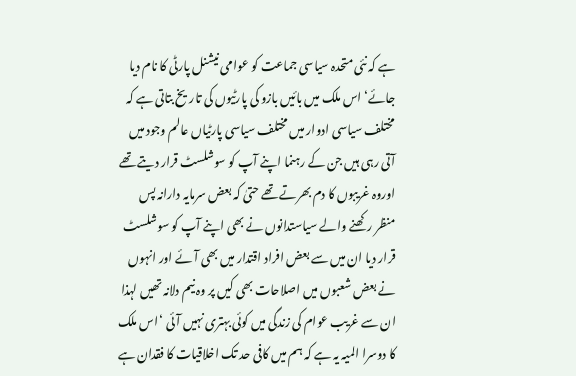ہے کہ نئی متحدہ سیاسی جماعت کو عوامی نیشنل پارٹی کا نام دیا جائے‘ اس ملک میں بائیں بازو کی پارٹیوں کی تاریخ بتاتی ہے کہ مختلف سیاسی ادوار میں مختلف سیاسی پارٹیاں عالم وجود میں آتی رہی ہیں جن کے رہنما اپنے آپ کو سوشلسٹ قرار دیتے تھے اوروہ غریبوں کا دم بھرتے تھے حتیٰ کہ بعض سرمایہ دارانہ پس منظر رکھنے والے سیاستدانوں نے بھی اپنے آپ کو سوشلسٹ قرار دیا ان میں سے بعض افراد اقتدار میں بھی آئے اور انہوں نے بعض شعبوں میں اصلاحات بھی کیں پر وہ نیم دلانہ تھیں لہذا ان سے غریب عوام کی زندگی میں کوئی بہتری نہیں آئی ‘اس ملک کا دوسرا المیہ یہ ہے کہ ہم میں کافی حد تک اخلاقیات کا فقدان ہے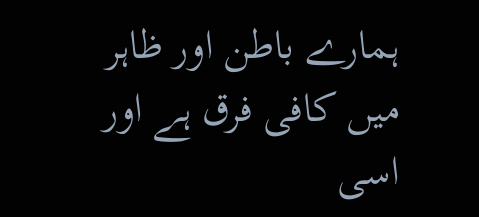ہمارے باطن اور ظاہر میں کافی فرق ہے اور اسی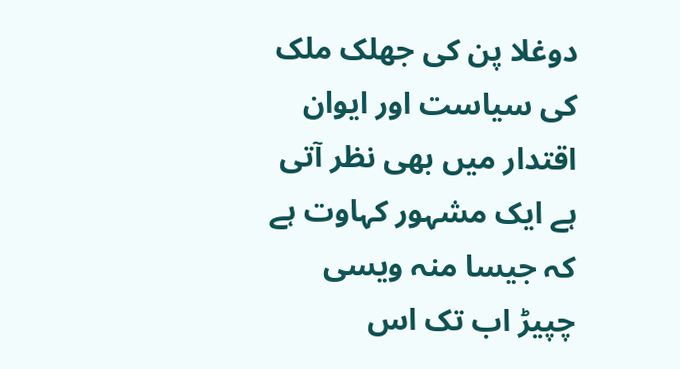دوغلا پن کی جھلک ملک کی سیاست اور ایوان اقتدار میں بھی نظر آتی ہے ایک مشہور کہاوت ہے کہ جیسا منہ ویسی چپیڑ اب تک اس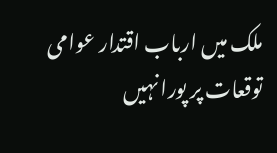ملک میں ارباب اقتدار عوامی توقعات پر پورا نہیں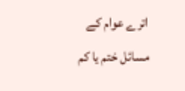اترے عوام کے مسائل ختم یا کم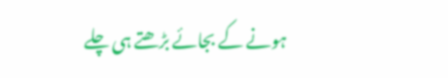ہونے کے بجائے بڑھتے ہی چلے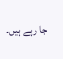جا رہے ہیں۔